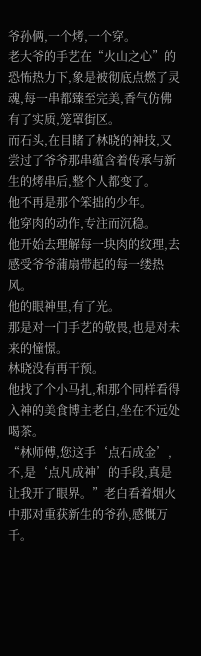爷孙俩,一个烤,一个穿。
老大爷的手艺在“火山之心”的恐怖热力下,象是被彻底点燃了灵魂,每一串都臻至完美,香气仿佛有了实质,笼罩街区。
而石头,在目睹了林晓的神技,又尝过了爷爷那串蕴含着传承与新生的烤串后,整个人都变了。
他不再是那个笨拙的少年。
他穿肉的动作,专注而沉稳。
他开始去理解每一块肉的纹理,去感受爷爷蒲扇带起的每一缕热风。
他的眼神里,有了光。
那是对一门手艺的敬畏,也是对未来的憧憬。
林晓没有再干预。
他找了个小马扎,和那个同样看得入神的美食博主老白,坐在不远处喝茶。
“林师傅,您这手‘点石成金’,不,是‘点凡成神’的手段,真是让我开了眼界。”老白看着烟火中那对重获新生的爷孙,感慨万千。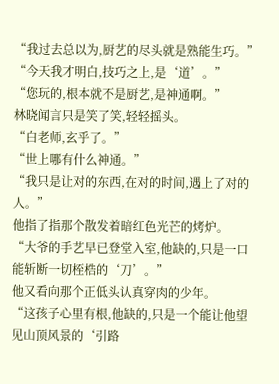“我过去总以为,厨艺的尽头就是熟能生巧。”
“今天我才明白,技巧之上,是‘道’。”
“您玩的,根本就不是厨艺,是神通啊。”
林晓闻言只是笑了笑,轻轻摇头。
“白老师,玄乎了。”
“世上哪有什么神通。”
“我只是让对的东西,在对的时间,遇上了对的人。”
他指了指那个散发着暗红色光芒的烤炉。
“大爷的手艺早已登堂入室,他缺的,只是一口能斩断一切桎梏的‘刀’。”
他又看向那个正低头认真穿肉的少年。
“这孩子心里有根,他缺的,只是一个能让他望见山顶风景的‘引路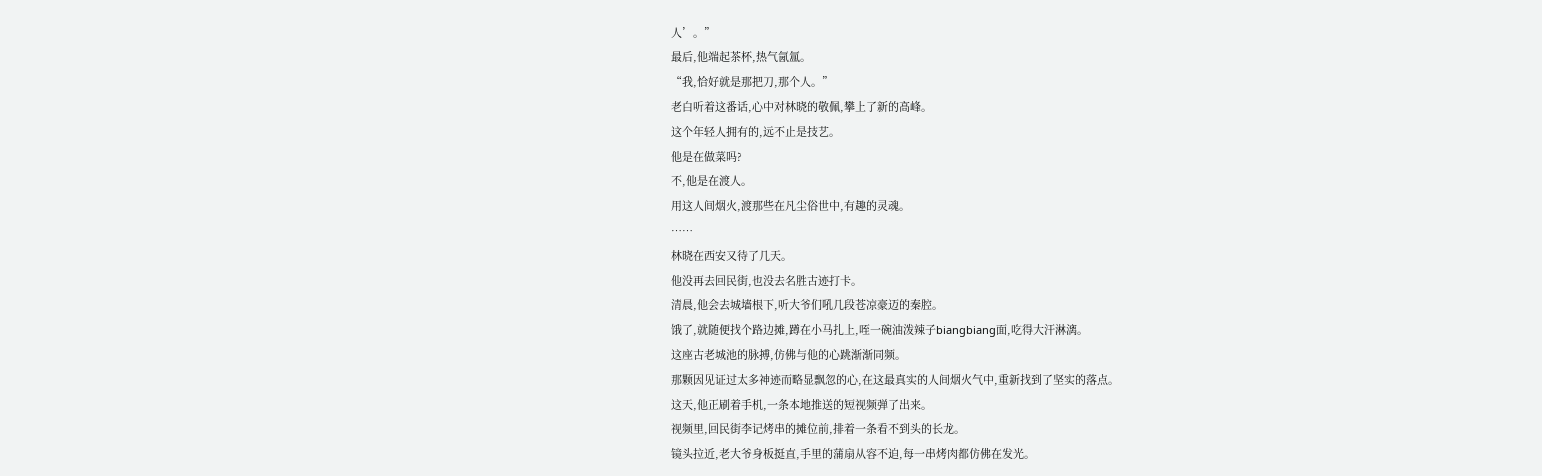人’。”
最后,他端起茶杯,热气氤氲。
“我,恰好就是那把刀,那个人。”
老白听着这番话,心中对林晓的敬佩,攀上了新的高峰。
这个年轻人拥有的,远不止是技艺。
他是在做菜吗?
不,他是在渡人。
用这人间烟火,渡那些在凡尘俗世中,有趣的灵魂。
……
林晓在西安又待了几天。
他没再去回民街,也没去名胜古迹打卡。
清晨,他会去城墙根下,听大爷们吼几段苍凉豪迈的秦腔。
饿了,就随便找个路边摊,蹲在小马扎上,咥一碗油泼辣子biangbiang面,吃得大汗淋漓。
这座古老城池的脉搏,仿佛与他的心跳渐渐同频。
那颗因见证过太多神迹而略显飘忽的心,在这最真实的人间烟火气中,重新找到了坚实的落点。
这天,他正刷着手机,一条本地推送的短视频弹了出来。
视频里,回民街李记烤串的摊位前,排着一条看不到头的长龙。
镜头拉近,老大爷身板挺直,手里的蒲扇从容不迫,每一串烤肉都仿佛在发光。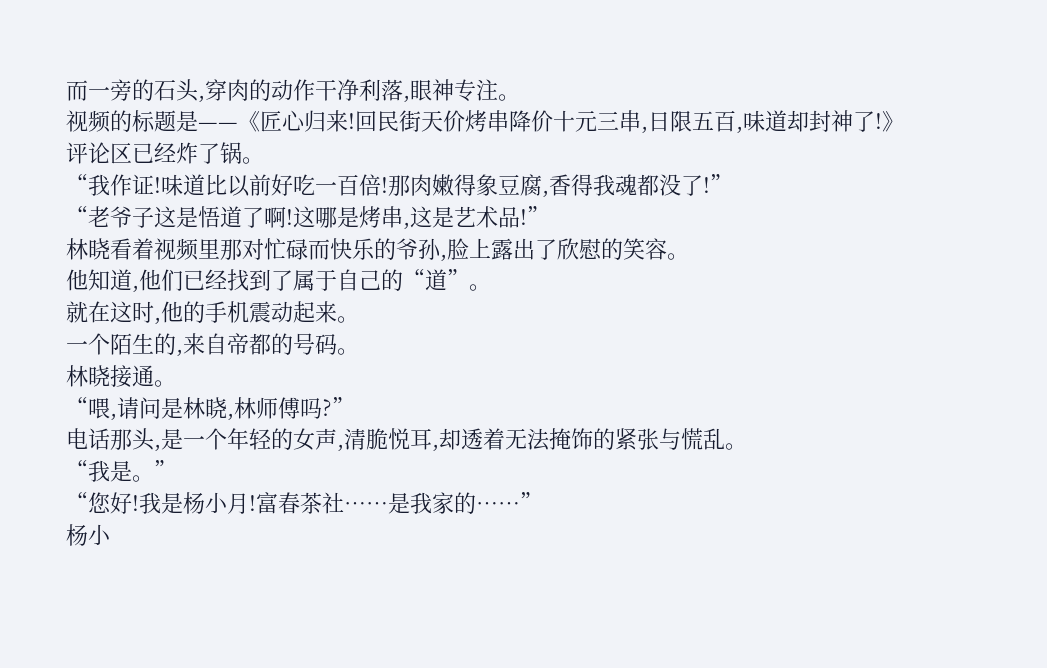而一旁的石头,穿肉的动作干净利落,眼神专注。
视频的标题是——《匠心归来!回民街天价烤串降价十元三串,日限五百,味道却封神了!》
评论区已经炸了锅。
“我作证!味道比以前好吃一百倍!那肉嫩得象豆腐,香得我魂都没了!”
“老爷子这是悟道了啊!这哪是烤串,这是艺术品!”
林晓看着视频里那对忙碌而快乐的爷孙,脸上露出了欣慰的笑容。
他知道,他们已经找到了属于自己的“道”。
就在这时,他的手机震动起来。
一个陌生的,来自帝都的号码。
林晓接通。
“喂,请问是林晓,林师傅吗?”
电话那头,是一个年轻的女声,清脆悦耳,却透着无法掩饰的紧张与慌乱。
“我是。”
“您好!我是杨小月!富春茶社……是我家的……”
杨小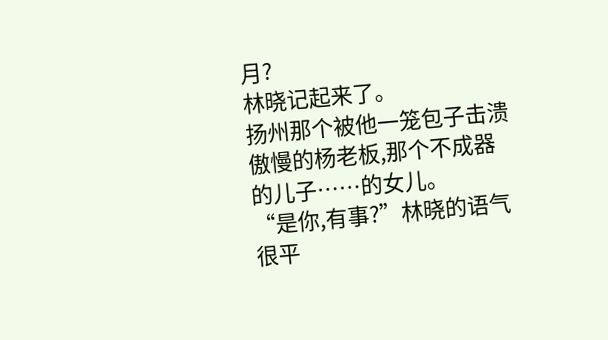月?
林晓记起来了。
扬州那个被他一笼包子击溃傲慢的杨老板,那个不成器的儿子……的女儿。
“是你,有事?”林晓的语气很平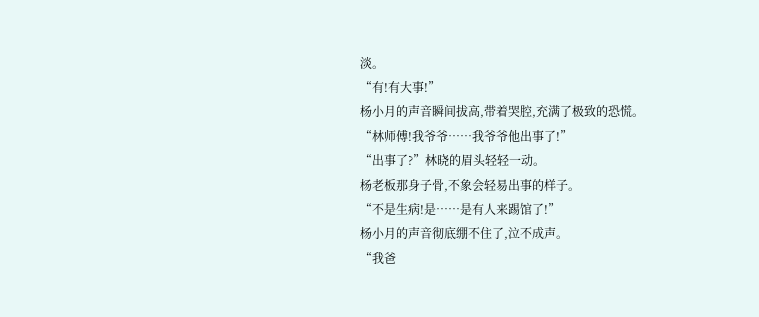淡。
“有!有大事!”
杨小月的声音瞬间拔高,带着哭腔,充满了极致的恐慌。
“林师傅!我爷爷……我爷爷他出事了!”
“出事了?”林晓的眉头轻轻一动。
杨老板那身子骨,不象会轻易出事的样子。
“不是生病!是……是有人来踢馆了!”
杨小月的声音彻底绷不住了,泣不成声。
“我爸